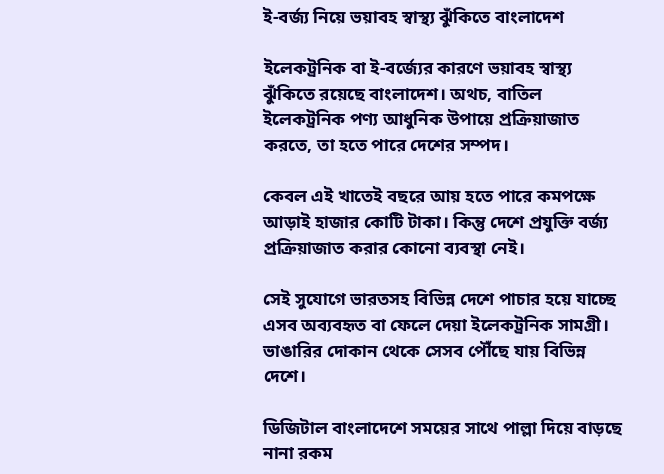ই-বর্জ্য নিয়ে ভয়াবহ স্বাস্থ্য ঝুঁকিতে বাংলাদেশ

ইলেকট্রনিক বা ই-বর্জ্যের কারণে ভয়াবহ স্বাস্থ্য ঝুঁকিতে রয়েছে বাংলাদেশ। অথচ, বাতিল ইলেকট্রনিক পণ্য আধুনিক উপায়ে প্রক্রিয়াজাত করতে, তা হতে পারে দেশের সম্পদ।

কেবল এই খাতেই বছরে আয় হতে পারে কমপক্ষে আড়াই হাজার কোটি টাকা। কিন্তু দেশে প্রযুক্তি বর্জ্য প্রক্রিয়াজাত করার কোনো ব্যবস্থা নেই।

সেই সুযোগে ভারতসহ বিভিন্ন দেশে পাচার হয়ে যাচ্ছে এসব অব্যবহৃত বা ফেলে দেয়া ইলেকট্রনিক সামগ্রী। ভাঙারির দোকান থেকে সেসব পৌঁছে যায় বিভিন্ন দেশে।

ডিজিটাল বাংলাদেশে সময়ের সাথে পাল্লা দিয়ে বাড়ছে নানা রকম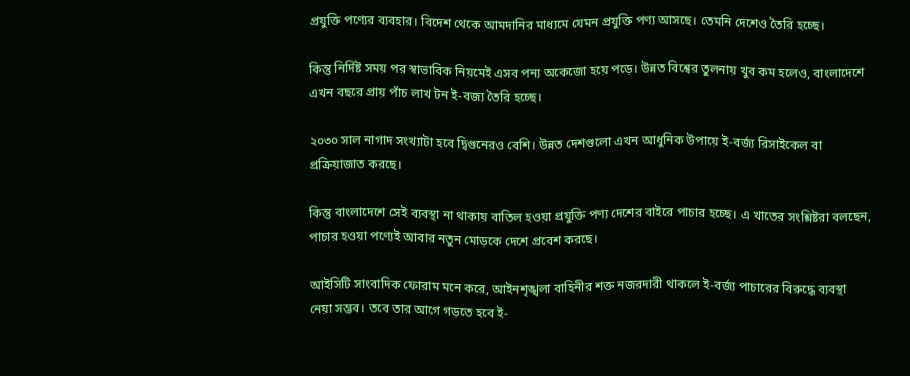প্রযুক্তি পণ্যের ব্যবহার। বিদেশ থেকে আমদানির মাধ্যমে যেমন প্রযুক্তি পণ্য আসছে। তেমনি দেশেও তৈরি হচ্ছে।

কিন্তু নির্দিষ্ট সময় পর স্বাভাবিক নিয়মেই এসব পন্য অকেজো হয়ে পড়ে। উন্নত বিশ্বের তুলনায় খুব কম হলেও, বাংলাদেশে এখন বছরে প্রায় পাঁচ লাখ টন ই-বজ্য তৈরি হচ্ছে।

২০৩০ সাল নাগাদ সংখ্যাটা হবে দ্বিগুনেরও বেশি। উন্নত দেশগুলো এখন আধুনিক উপায়ে ই-বর্জ্য রিসাইকেল বা প্রক্রিয়াজাত করছে।

কিন্তু বাংলাদেশে সেই ব্যবস্থা না থাকায় বাতিল হওয়া প্রযুক্তি পণ্য দেশের বাইরে পাচার হচ্ছে। এ খাতের সংশ্লিষ্টরা বলছেন, পাচার হওয়া পণ্যেই আবার নতুন মোড়কে দেশে প্রবেশ করছে।

আইসিটি সাংবাদিক ফোরাম মনে করে, আইনশৃঙ্খলা বাহিনীর শক্ত নজরদারী থাকলে ই-বর্জ্য পাচারের বিরুদ্ধে ব্যবস্থা নেয়া সম্ভব। তবে তার আগে গড়তে হবে ই-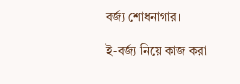বর্জ্য শোধনাগার।

ই-বর্জ্য নিয়ে কাজ করা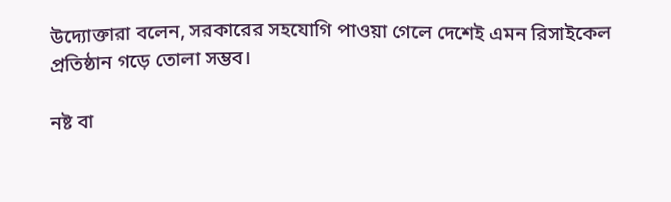উদ্যোক্তারা বলেন, সরকারের সহযোগি পাওয়া গেলে দেশেই এমন রিসাইকেল প্রতিষ্ঠান গড়ে তোলা সম্ভব।

নষ্ট বা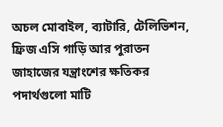অচল মোবাইল, ব্যাটারি, টেলিভিশন, ফ্রিজ এসি গাড়ি আর পুরাতন জাহাজের যন্ত্রাংশের ক্ষতিকর পদার্থগুলো মাটি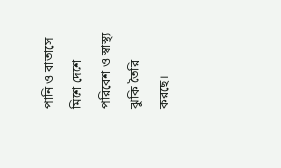পানি ও বাতাসে মিশে দেশে পরিবেশ ও স্বাস্থ্য ঝুকি তৈরি করছে।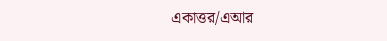একাত্তর/এআর